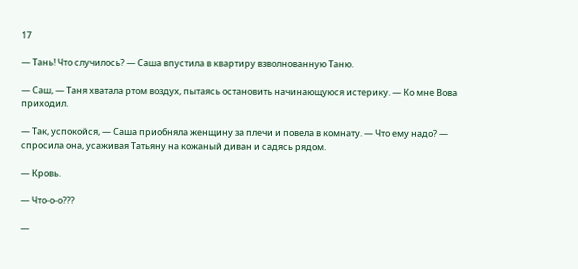17

— Тань! Что случилось? — Саша впустила в квартиру взволнованную Таню.

— Саш, — Таня хватала ртом воздух, пытаясь остановить начинающуюся истерику. — Ко мне Вова приходил.

— Так, успокойся, — Саша приобняла женщину за плечи и повела в комнату. — Что ему надо? — спросила она, усаживая Татьяну на кожаный диван и садясь рядом.

— Кровь.

— Что-о-о???

—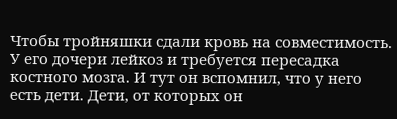Чтобы тройняшки сдали кровь на совместимость. У его дочери лейкоз и требуется пересадка костного мозга. И тут он вспомнил, что у него есть дети. Дети, от которых он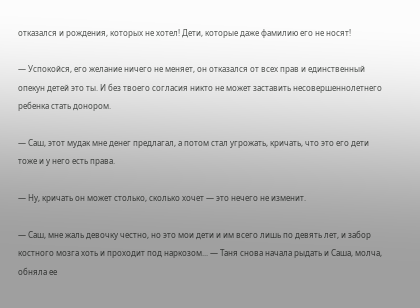отказался и рождения, которых не хотел! Дети, которые даже фамилию его не носят!

— Успокойся, его желание ничего не меняет, он отказался от всех прав и единственный опекун детей это ты. И без твоего согласия никто не может заставить несовершеннолетнего ребенка стать донором.

— Саш, этот мудак мне денег предлагал, а потом стал угрожать, кричать, что это его дети тоже и у него есть права.

— Ну, кричать он может столько, сколько хочет — это нечего не изменит.

— Саш, мне жаль девочку честно, но это мои дети и им всего лишь по девять лет, и забор костного мозга хоть и проходит под наркозом... — Таня снова начала рыдать и Саша, молча, обняла ее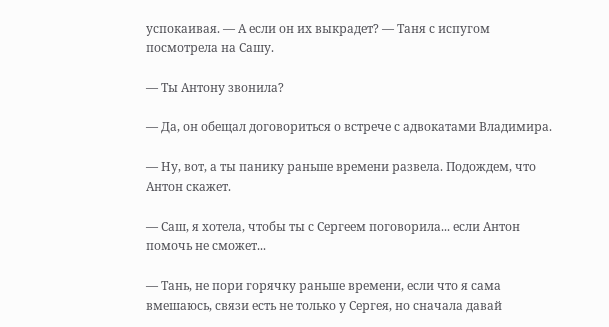успокаивая. — А если он их выкрадет? — Таня с испугом посмотрела на Сашу.

— Ты Антону звонила?

— Да, он обещал договориться о встрече с адвокатами Владимира.

— Ну, вот, а ты панику раньше времени развела. Подождем, что Антон скажет.

— Саш, я хотела, чтобы ты с Сергеем поговорила... если Антон помочь не сможет...

— Тань, не пори горячку раньше времени, если что я сама вмешаюсь, связи есть не только у Сергея, но сначала давай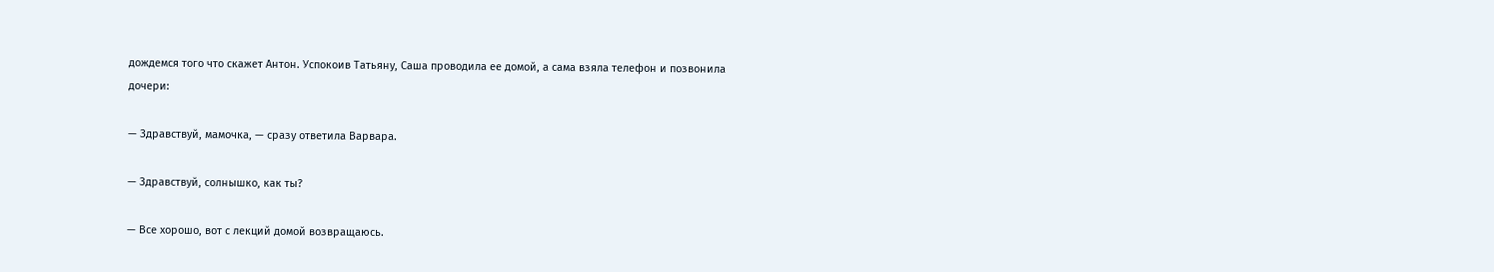дождемся того что скажет Антон. Успокоив Татьяну, Саша проводила ее домой, а сама взяла телефон и позвонила дочери:

— Здравствуй, мамочка, — сразу ответила Варвара.

— Здравствуй, солнышко, как ты?

— Все хорошо, вот с лекций домой возвращаюсь.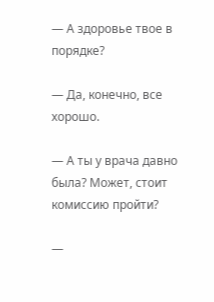— А здоровье твое в порядке?

— Да, конечно, все хорошо.

— А ты у врача давно была? Может, стоит комиссию пройти?

—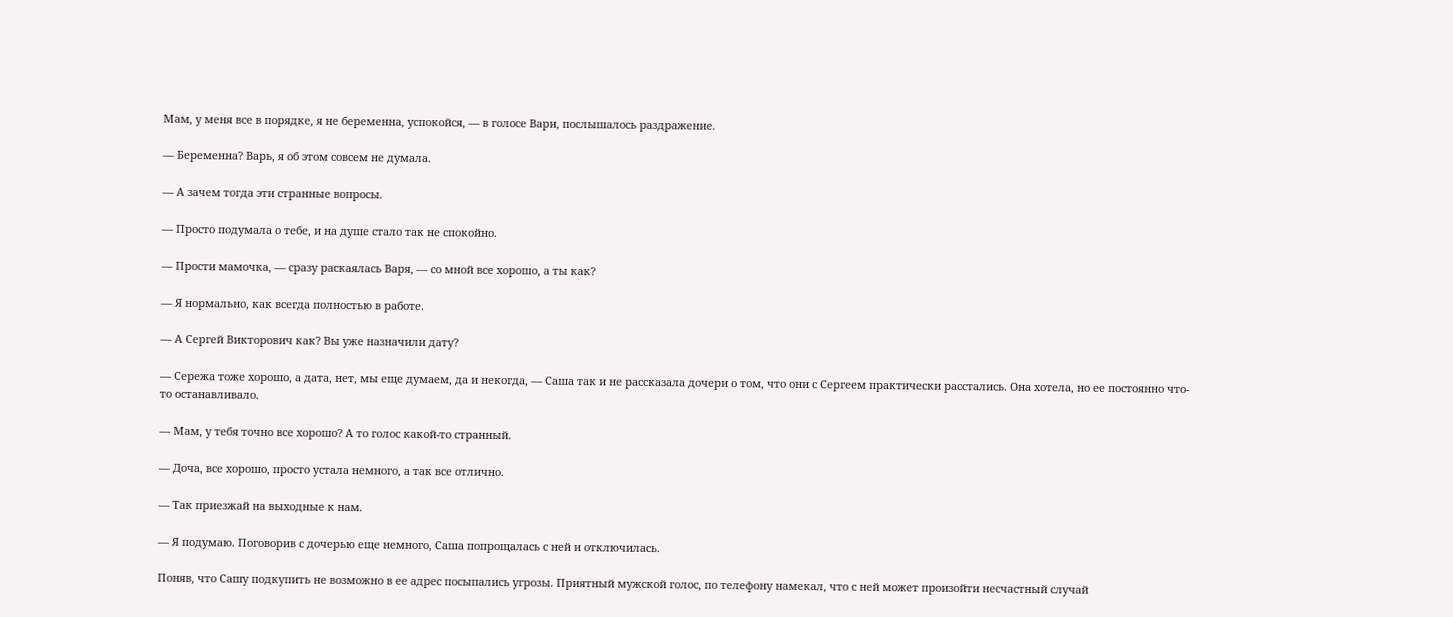Мам, у меня все в порядке, я не беременна, успокойся, — в голосе Вари, послышалось раздражение.

— Беременна? Варь, я об этом совсем не думала.

— А зачем тогда эти странные вопросы.

— Просто подумала о тебе, и на душе стало так не спокойно.

— Прости мамочка, — сразу раскаялась Варя, — со мной все хорошо, а ты как?

— Я нормально, как всегда полностью в работе.

— А Сергей Викторович как? Вы уже назначили дату?

— Сережа тоже хорошо, а дата, нет, мы еще думаем, да и некогда, — Саша так и не рассказала дочери о том, что они с Сергеем практически расстались. Она хотела, но ее постоянно что-то останавливало.

— Мам, у тебя точно все хорошо? А то голос какой-то странный.

— Доча, все хорошо, просто устала немного, а так все отлично.

— Так приезжай на выходные к нам.

— Я подумаю. Поговорив с дочерью еще немного, Саша попрощалась с ней и отключилась.

Поняв, что Сашу подкупить не возможно в ее адрес посыпались угрозы. Приятный мужской голос, по телефону намекал, что с ней может произойти несчастный случай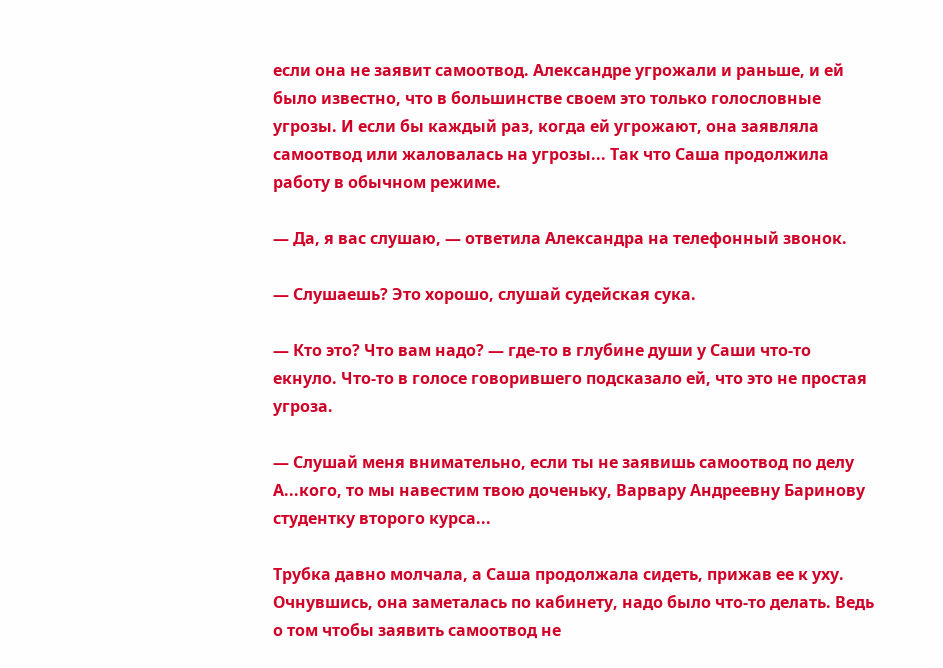если она не заявит самоотвод. Александре угрожали и раньше, и ей было известно, что в большинстве своем это только голословные угрозы. И если бы каждый раз, когда ей угрожают, она заявляла самоотвод или жаловалась на угрозы... Так что Саша продолжила работу в обычном режиме.

— Да, я вас слушаю, — ответила Александра на телефонный звонок.

— Слушаешь? Это хорошо, слушай судейская сука.

— Кто это? Что вам надо? — где-то в глубине души у Саши что-то екнуло. Что-то в голосе говорившего подсказало ей, что это не простая угроза.

— Слушай меня внимательно, если ты не заявишь самоотвод по делу А...кого, то мы навестим твою доченьку, Варвару Андреевну Баринову студентку второго курса...

Трубка давно молчала, а Саша продолжала сидеть, прижав ее к уху. Очнувшись, она заметалась по кабинету, надо было что-то делать. Ведь о том чтобы заявить самоотвод не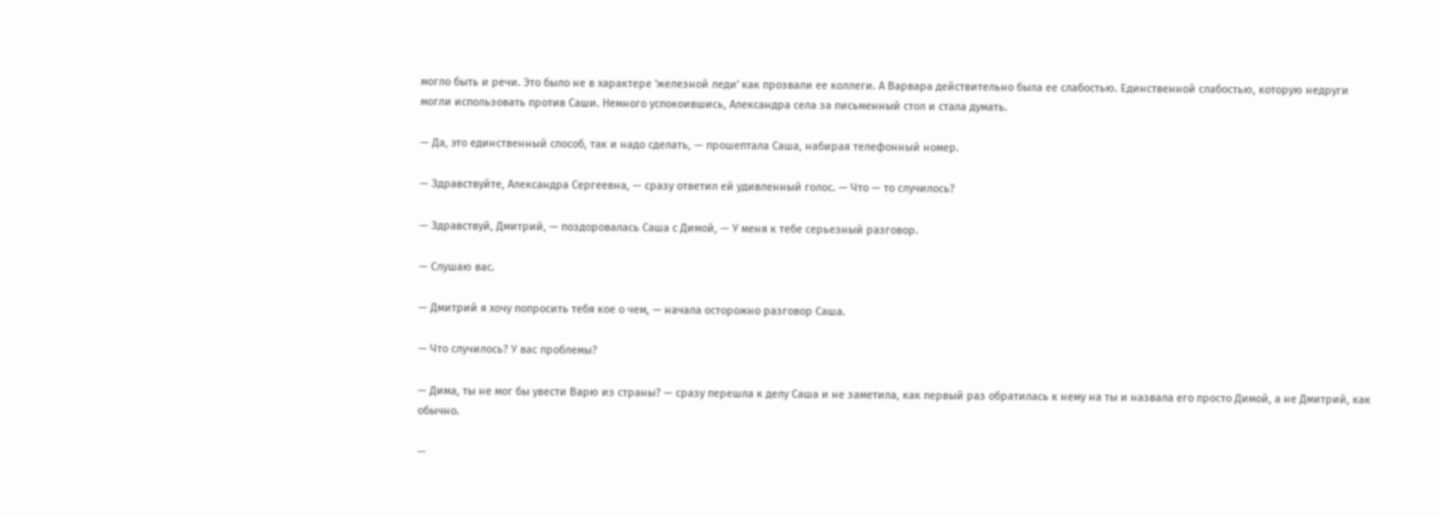могло быть и речи. Это было не в характере 'железной леди' как прозвали ее коллеги. А Варвара действительно была ее слабостью. Единственной слабостью, которую недруги могли использовать против Саши. Немного успокоившись, Александра села за письменный стол и стала думать.

— Да, это единственный способ, так и надо сделать, — прошептала Саша, набирая телефонный номер.

— Здравствуйте, Александра Сергеевна, — сразу ответил ей удивленный голос. — Что — то случилось?

— Здравствуй, Дмитрий, — поздоровалась Саша с Димой, — У меня к тебе серьезный разговор.

— Слушаю вас.

— Дмитрий я хочу попросить тебя кое о чем, — начала осторожно разговор Саша.

— Что случилось? У вас проблемы?

— Дима, ты не мог бы увести Варю из страны? — сразу перешла к делу Саша и не заметила, как первый раз обратилась к нему на ты и назвала его просто Димой, а не Дмитрий, как обычно.

—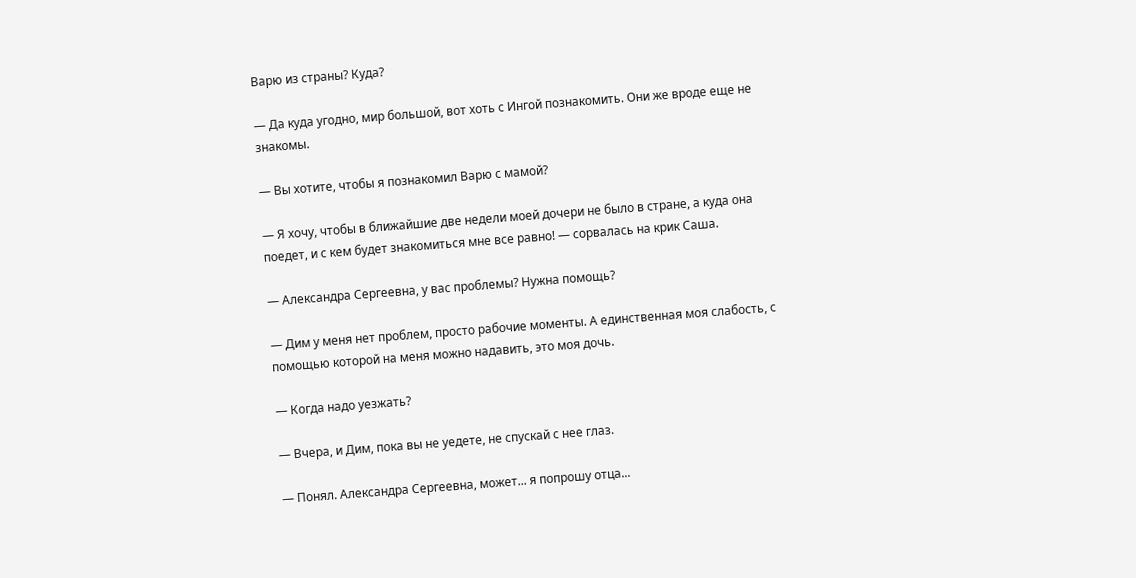Варю из страны? Куда?

— Да куда угодно, мир большой, вот хоть с Ингой познакомить. Они же вроде еще не знакомы.

— Вы хотите, чтобы я познакомил Варю с мамой?

— Я хочу, чтобы в ближайшие две недели моей дочери не было в стране, а куда она поедет, и с кем будет знакомиться мне все равно! — сорвалась на крик Саша.

— Александра Сергеевна, у вас проблемы? Нужна помощь?

— Дим у меня нет проблем, просто рабочие моменты. А единственная моя слабость, с помощью которой на меня можно надавить, это моя дочь.

— Когда надо уезжать?

— Вчера, и Дим, пока вы не уедете, не спускай с нее глаз.

— Понял. Александра Сергеевна, может... я попрошу отца...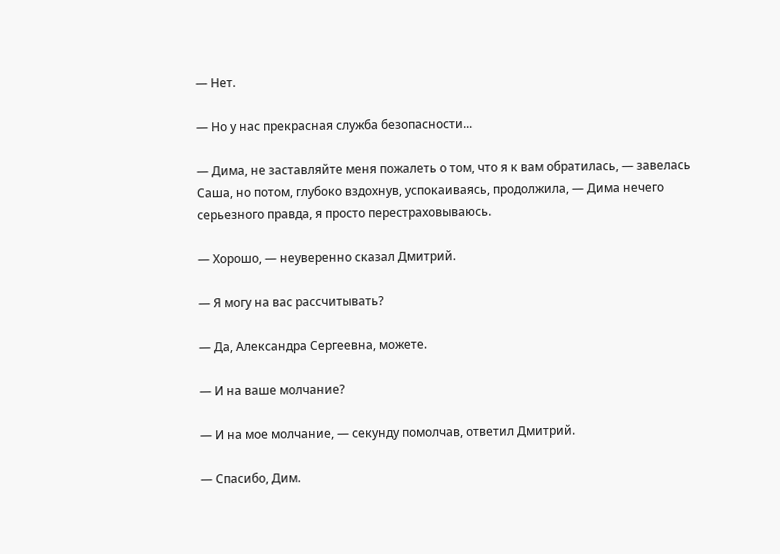— Нет.

— Но у нас прекрасная служба безопасности...

— Дима, не заставляйте меня пожалеть о том, что я к вам обратилась, — завелась Саша, но потом, глубоко вздохнув, успокаиваясь, продолжила, — Дима нечего серьезного правда, я просто перестраховываюсь.

— Хорошо, — неуверенно сказал Дмитрий.

— Я могу на вас рассчитывать?

— Да, Александра Сергеевна, можете.

— И на ваше молчание?

— И на мое молчание, — секунду помолчав, ответил Дмитрий.

— Спасибо, Дим.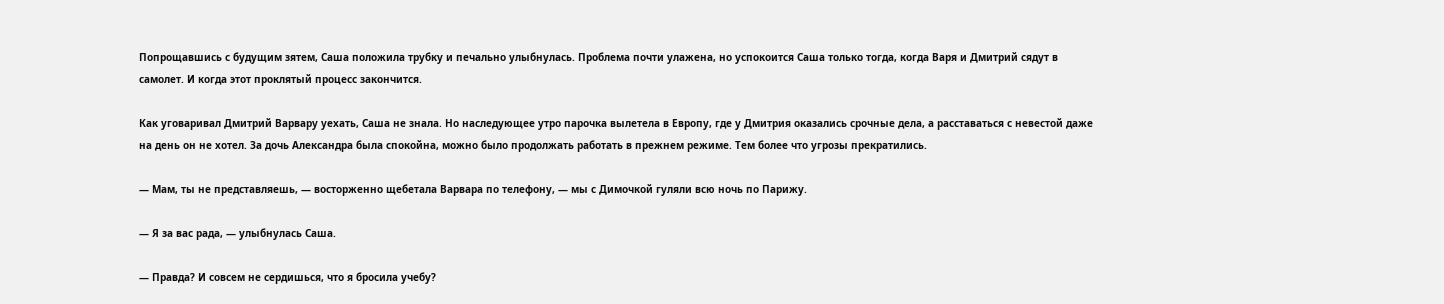Попрощавшись с будущим зятем, Саша положила трубку и печально улыбнулась. Проблема почти улажена, но успокоится Саша только тогда, когда Варя и Дмитрий сядут в самолет. И когда этот проклятый процесс закончится.

Как уговаривал Дмитрий Варвару уехать, Саша не знала. Но наследующее утро парочка вылетела в Европу, где у Дмитрия оказались срочные дела, а расставаться с невестой даже на день он не хотел. За дочь Александра была спокойна, можно было продолжать работать в прежнем режиме. Тем более что угрозы прекратились.

— Мам, ты не представляешь, — восторженно щебетала Варвара по телефону, — мы с Димочкой гуляли всю ночь по Парижу.

— Я за вас рада, — улыбнулась Саша.

— Правда? И совсем не сердишься, что я бросила учебу?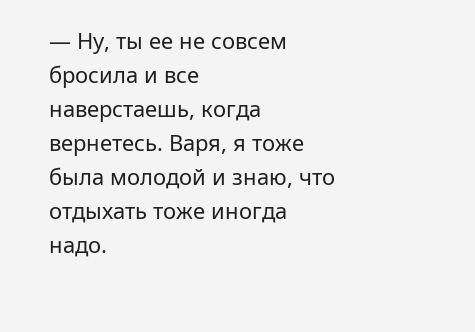— Ну, ты ее не совсем бросила и все наверстаешь, когда вернетесь. Варя, я тоже была молодой и знаю, что отдыхать тоже иногда надо.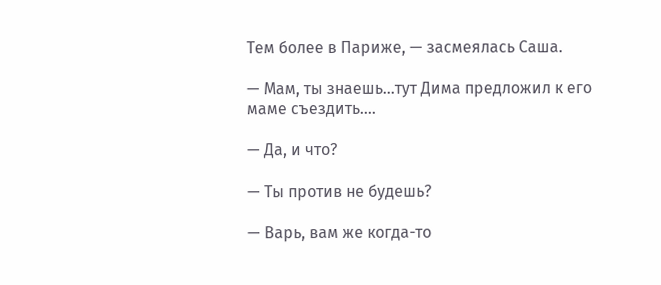Тем более в Париже, — засмеялась Саша.

— Мам, ты знаешь...тут Дима предложил к его маме съездить....

— Да, и что?

— Ты против не будешь?

— Варь, вам же когда-то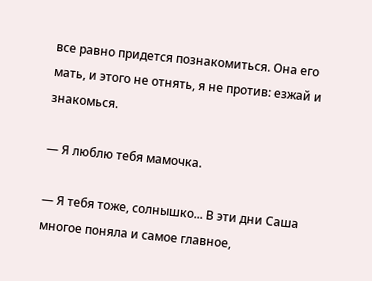все равно придется познакомиться. Она его мать, и этого не отнять, я не против: езжай и знакомься.

— Я люблю тебя мамочка.

— Я тебя тоже, солнышко... В эти дни Саша многое поняла и самое главное,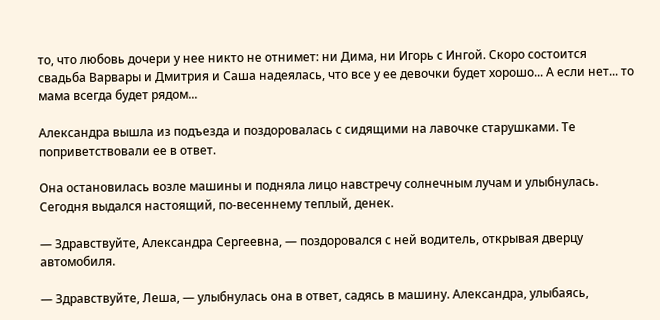то, что любовь дочери у нее никто не отнимет: ни Дима, ни Игорь с Ингой. Скоро состоится свадьба Варвары и Дмитрия и Саша надеялась, что все у ее девочки будет хорошо... А если нет... то мама всегда будет рядом...

Александра вышла из подъезда и поздоровалась с сидящими на лавочке старушками. Те поприветствовали ее в ответ.

Она остановилась возле машины и подняла лицо навстречу солнечным лучам и улыбнулась. Сегодня выдался настоящий, по-весеннему теплый, денек.

— Здравствуйте, Александра Сергеевна, — поздоровался с ней водитель, открывая дверцу автомобиля.

— Здравствуйте, Леша, — улыбнулась она в ответ, садясь в машину. Александра, улыбаясь,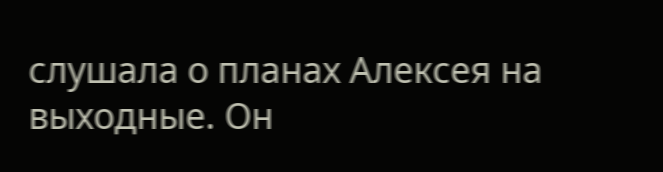слушала о планах Алексея на выходные. Он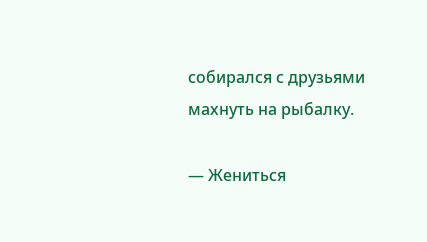собирался с друзьями махнуть на рыбалку.

— Жениться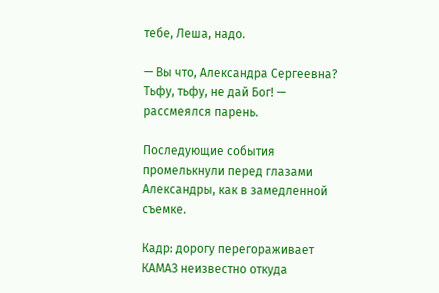тебе, Леша, надо.

— Вы что, Александра Сергеевна? Тьфу, тьфу, не дай Бог! — рассмеялся парень.

Последующие события промелькнули перед глазами Александры, как в замедленной съемке.

Кадр: дорогу перегораживает КАМАЗ неизвестно откуда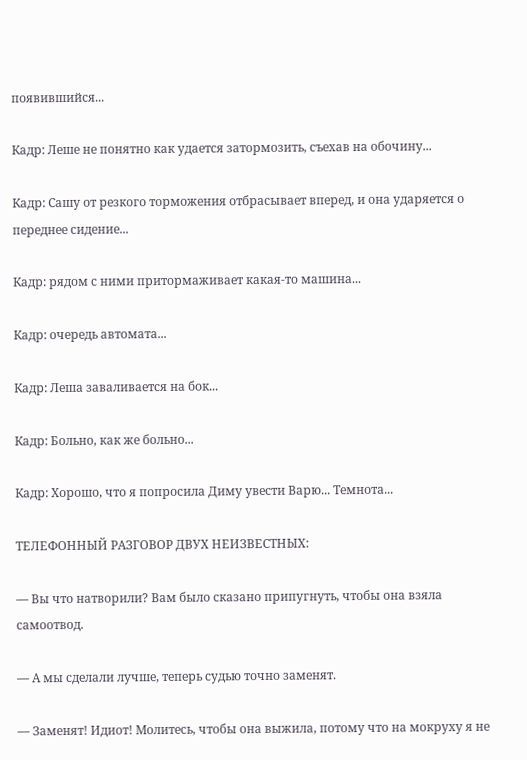появившийся...

Кадр: Леше не понятно как удается затормозить, съехав на обочину...

Кадр: Сашу от резкого торможения отбрасывает вперед, и она ударяется о переднее сидение...

Кадр: рядом с ними притормаживает какая-то машина...

Кадр: очередь автомата...

Кадр: Леша заваливается на бок...

Кадр: Больно, как же больно...

Кадр: Хорошо, что я попросила Диму увести Варю... Темнота...

ТЕЛЕФОННЫЙ РАЗГОВОР ДВУХ НЕИЗВЕСТНЫХ:

— Вы что натворили? Вам было сказано припугнуть, чтобы она взяла самоотвод.

— А мы сделали лучше, теперь судью точно заменят.

— Заменят! Идиот! Молитесь, чтобы она выжила, потому что на мокруху я не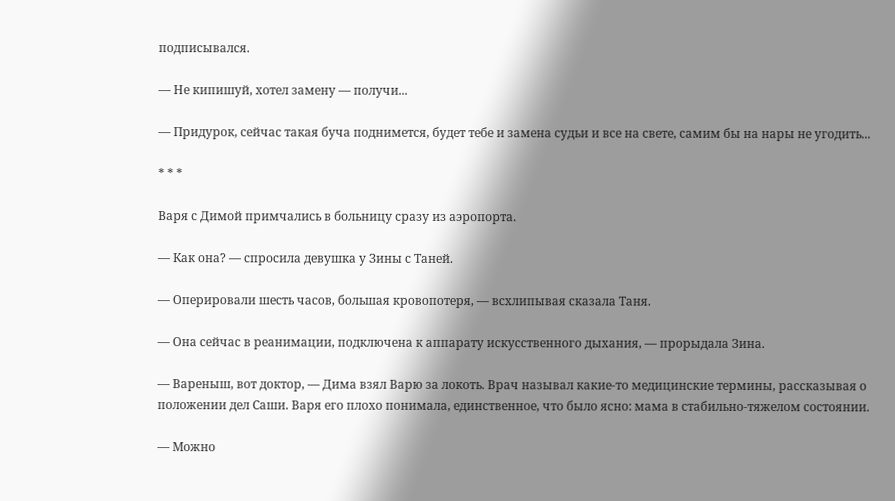подписывался.

— Не кипишуй, хотел замену — получи...

— Придурок, сейчас такая буча поднимется, будет тебе и замена судьи и все на свете, самим бы на нары не угодить...

* * *

Варя с Димой примчались в больницу сразу из аэропорта.

— Как она? — спросила девушка у Зины с Таней.

— Оперировали шесть часов, большая кровопотеря, — всхлипывая сказала Таня.

— Она сейчас в реанимации, подключена к аппарату искусственного дыхания, — прорыдала Зина.

— Вареныш, вот доктор, — Дима взял Варю за локоть. Врач называл какие-то медицинские термины, рассказывая о положении дел Саши. Варя его плохо понимала, единственное, что было ясно: мама в стабильно-тяжелом состоянии.

— Можно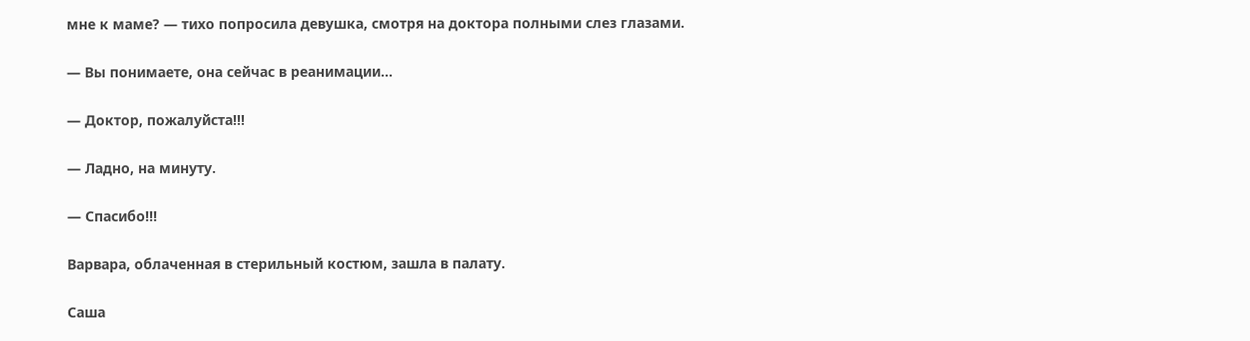мне к маме? — тихо попросила девушка, смотря на доктора полными слез глазами.

— Вы понимаете, она сейчас в реанимации...

— Доктор, пожалуйста!!!

— Ладно, на минуту.

— Спасибо!!!

Варвара, облаченная в стерильный костюм, зашла в палату.

Саша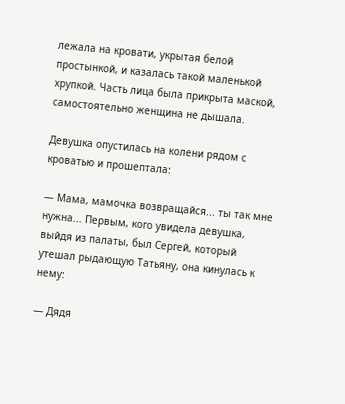лежала на кровати, укрытая белой простынкой, и казалась такой маленькой хрупкой. Часть лица была прикрыта маской, самостоятельно женщина не дышала.

Девушка опустилась на колени рядом с кроватью и прошептала:

— Мама, мамочка возвращайся... ты так мне нужна... Первым, кого увидела девушка, выйдя из палаты, был Сергей, который утешал рыдающую Татьяну, она кинулась к нему:

— Дядя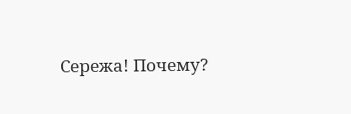Сережа! Почему?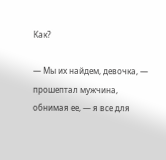Как?

— Мы их найдем, девочка, — прошептал мужчина, обнимая ее, — я все для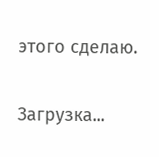этого сделаю.

Загрузка...